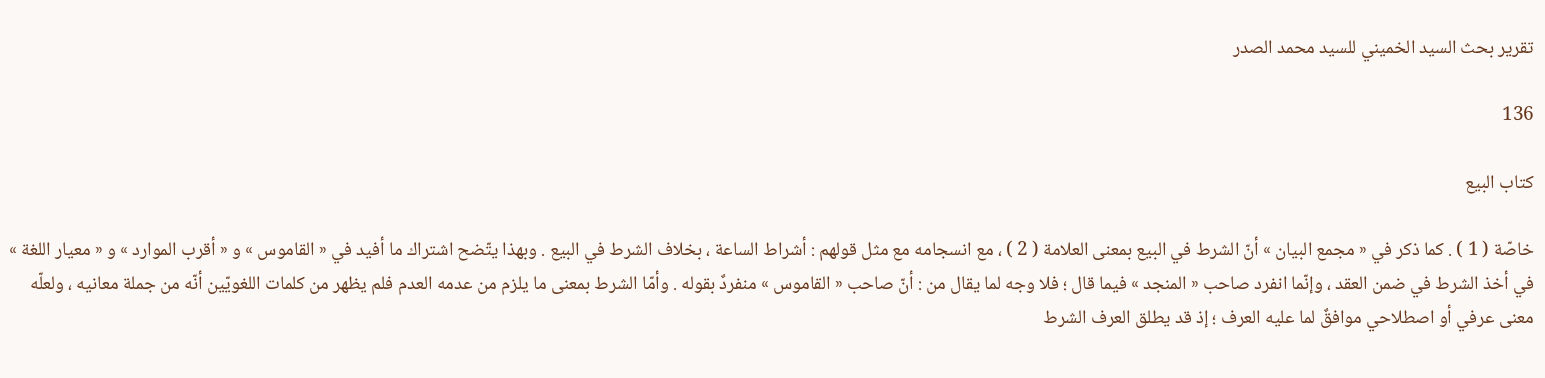تقرير بحث السيد الخميني للسيد محمد الصدر

136

كتاب البيع

خاصّة ( 1 ) . كما ذكر في « مجمع البيان » أنّ الشرط في البيع بمعنى العلامة ( 2 ) ، مع انسجامه مع مثل قولهم : أشراط الساعة ، بخلاف الشرط في البيع . وبهذا يتّضح اشتراك ما أفيد في « القاموس » و « أقرب الموارد » و « معيار اللغة » في أخذ الشرط في ضمن العقد ، وإنّما انفرد صاحب « المنجد » فيما قال ؛ فلا وجه لما يقال من : أنّ صاحب « القاموس » منفردٌ بقوله . وأمّا الشرط بمعنى ما يلزم من عدمه العدم فلم يظهر من كلمات اللغويّين أنّه من جملة معانيه ، ولعلّه معنى عرفي أو اصطلاحي موافقٌ لما عليه العرف ؛ إذ قد يطلق العرف الشرط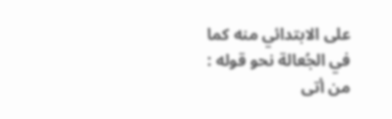على الابتدائي منه كما في الجُعالة نحو قوله : من أتى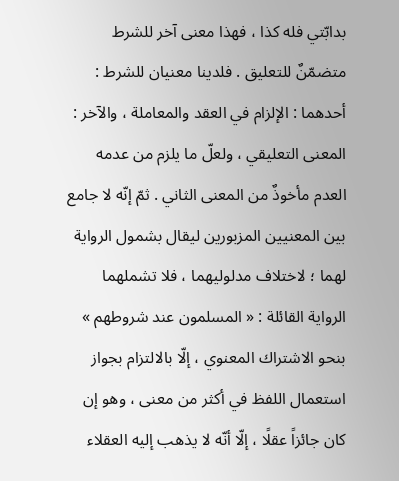بدابّتي فله كذا ، فهذا معنى آخر للشرط متضمّنٌ للتعليق . فلدينا معنيان للشرط : أحدهما : الإلزام في العقد والمعاملة ، والآخر : المعنى التعليقي ، ولعلّ ما يلزم من عدمه العدم مأخوذٌ من المعنى الثاني . ثمّ إنّه لا جامع بين المعنيين المزبورين ليقال بشمول الرواية لهما ؛ لاختلاف مدلوليهما ، فلا تشملهما الرواية القائلة : « المسلمون عند شروطهم » بنحو الاشتراك المعنوي ، إلّا بالالتزام بجواز استعمال اللفظ في أكثر من معنى ، وهو إن كان جائزاً عقلًا ، إلّا أنّه لا يذهب إليه العقلاء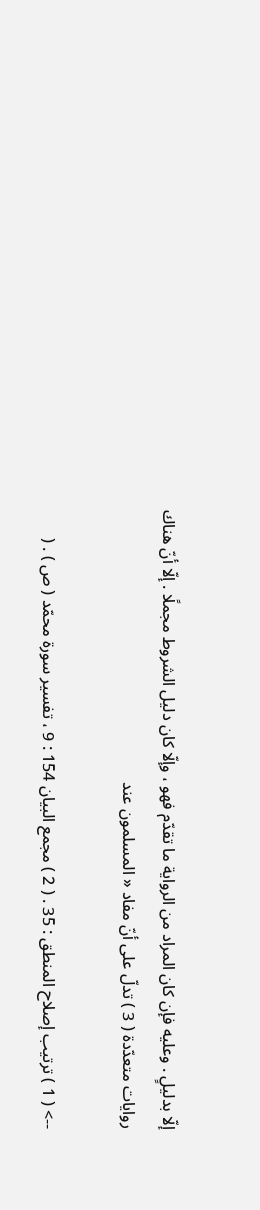إلّا بدليلٍ . وعليه فإن كان المراد من الرواية ما تقدّم فهو ، وإلّا كان دليل الشروط مجملًا . إلّا أنّ هناك روايات متعدّدة ( 3 ) تدلّ على أنّ مفاد « المسلمون عند

--> ( 1 ) ترتيب إصلاح المنطق : 35 . ( 2 ) مجمع البيان 154 : 9 ، تفسير سورة محمّد ( ص ) . (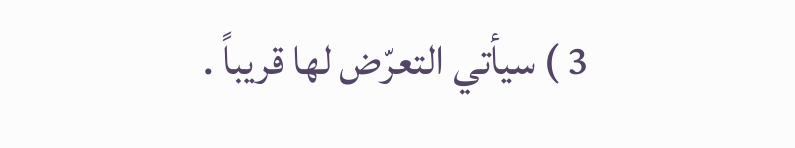3 ) سيأتي التعرّض لها قريباً .